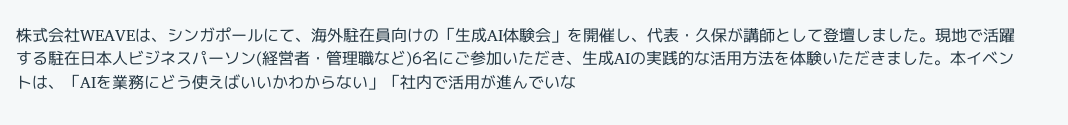株式会社WEAVEは、シンガポールにて、海外駐在員向けの「生成AI体験会」を開催し、代表・久保が講師として登壇しました。現地で活躍する駐在日本人ビジネスパーソン(経営者・管理職など)6名にご参加いただき、生成AIの実践的な活用方法を体験いただきました。本イベントは、「AIを業務にどう使えばいいかわからない」「社内で活用が進んでいな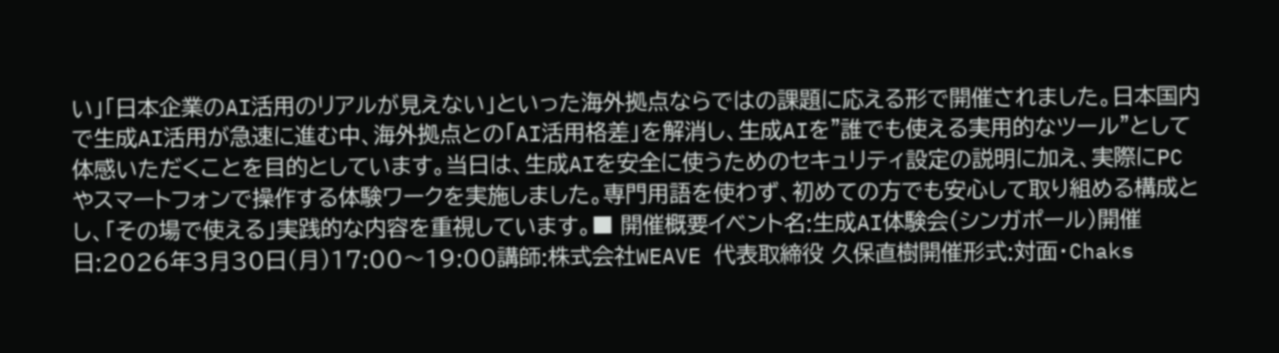い」「日本企業のAI活用のリアルが見えない」といった海外拠点ならではの課題に応える形で開催されました。日本国内で生成AI活用が急速に進む中、海外拠点との「AI活用格差」を解消し、生成AIを"誰でも使える実用的なツール"として体感いただくことを目的としています。当日は、生成AIを安全に使うためのセキュリティ設定の説明に加え、実際にPCやスマートフォンで操作する体験ワークを実施しました。専門用語を使わず、初めての方でも安心して取り組める構成とし、「その場で使える」実践的な内容を重視しています。■ 開催概要イベント名:生成AI体験会(シンガポール)開催日:2026年3月30日(月)17:00〜19:00講師:株式会社WEAVE 代表取締役 久保直樹開催形式:対面・Chaks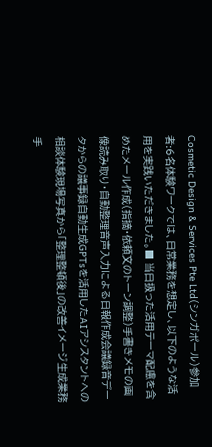Cosmetic Design & Services Pte Ltd(シンガポール)参加者:6名体験ワークでは、日常業務を想定し、以下のような活用を実践いただきました。■ 当日扱った活用テーマ配慮を含めたメール作成(指摘・依頼文のトーン調整)手書きメモの画像読み取り・自動整理音声入力による日報作成会議録音データからの議事録自動生成GPTsを活用したAIアシスタントへの相談体験現場写真から「整理整頓後」の改善イメージ生成業務手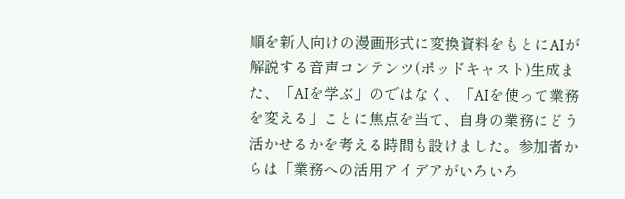順を新人向けの漫画形式に変換資料をもとにAIが解説する音声コンテンツ(ポッドキャスト)生成また、「AIを学ぶ」のではなく、「AIを使って業務を変える」ことに焦点を当て、自身の業務にどう活かせるかを考える時間も設けました。参加者からは「業務への活用アイデアがいろいろ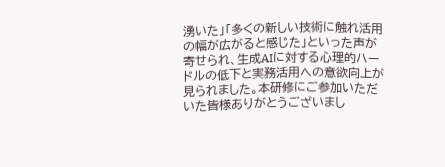湧いた」「多くの新しい技術に触れ活用の幅が広がると感じた」といった声が寄せられ、生成AIに対する心理的ハードルの低下と実務活用への意欲向上が見られました。本研修にご参加いただいた皆様ありがとうございまし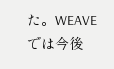た。WEAVEでは今後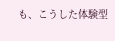も、こうした体験型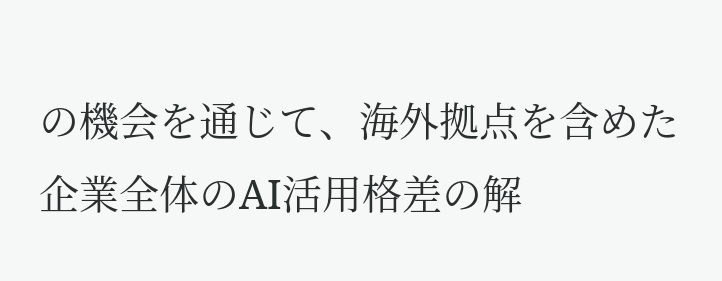の機会を通じて、海外拠点を含めた企業全体のAI活用格差の解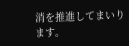消を推進してまいります。